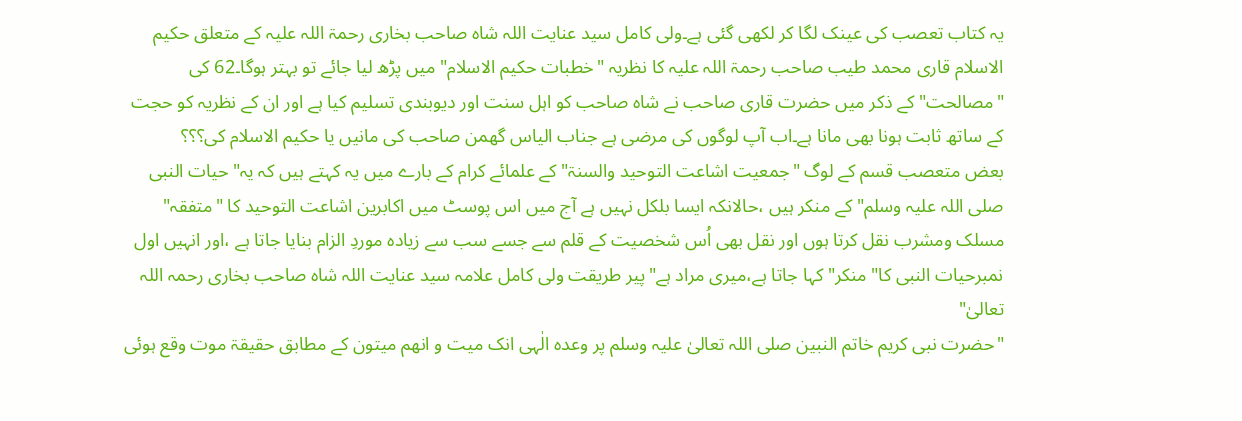یہ کتاب تعصب کی عینک لگا کر لکھی گئی ہے۔ولی کامل سید عنایت اللہ شاہ صاحب بخاری رحمۃ اللہ علیہ کے متعلق حکیم الاسلام قاری محمد طیب صاحب رحمۃ اللہ علیہ کا نظریہ "خطبات حکیم الاسلام" میں پڑھ لیا جائے تو بہتر ہوگا۔62 کی "مصالحت" کے ذکر میں حضرت قاری صاحب نے شاہ صاحب کو اہل سنت اور دیوبندی تسلیم کیا ہے اور ان کے نظریہ کو حجت کے ساتھ ثابت ہونا بھی مانا ہے۔اب آپ لوگوں کی مرضی ہے جناب الیاس گھمن صاحب کی مانیں یا حکیم الاسلام کی؟؟؟
بعض متعصب قسم کے لوگ "جمعیت اشاعت التوحید والسنۃ" کے علمائے کرام کے بارے میں یہ کہتے ہیں کہ یہ"حیات النبی صلی اللہ علیہ وسلم" کے منکر ہیں ،حالانکہ ایسا بلکل نہیں ہے آج میں اس پوسٹ میں اکابرین اشاعت التوحید کا "متفقہ" مسلک ومشرب نقل کرتا ہوں اور نقل بھی اُس شخصیت کے قلم سے جسے سب سے زیادہ موردِ الزام بنایا جاتا ہے ،اور انہیں اول نمبرحیات النبی کا" منکر" کہا جاتا ہے،میری مراد ہے"پیر طریقت ولی کامل علامہ سید عنایت اللہ شاہ صاحب بخاری رحمہ اللہ تعالیٰ"
"حضرت نبی کریم خاتم النبین صلی اللہ تعالیٰ علیہ وسلم پر وعدہ الٰہی انک میت و انھم میتون کے مطابق حقیقۃ موت وقع ہوئی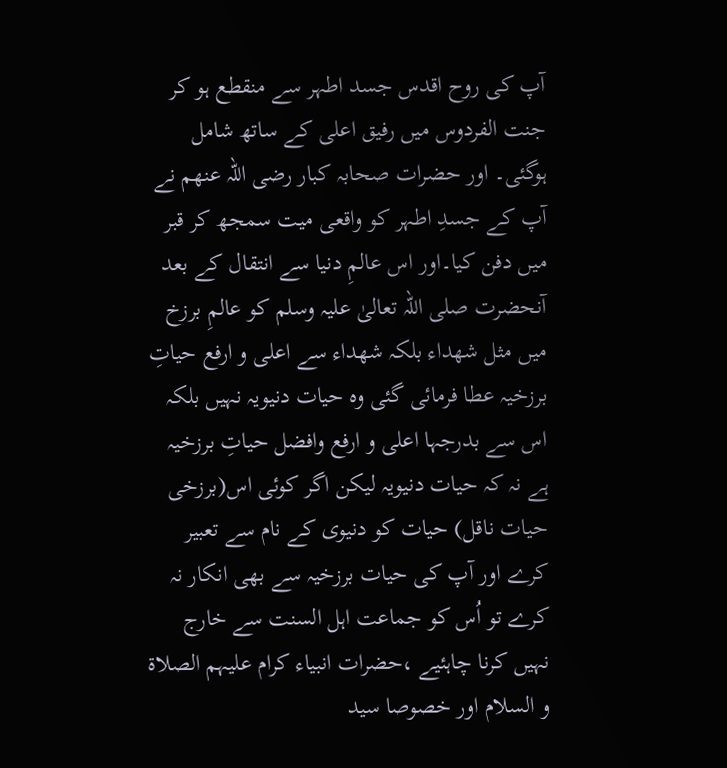آپ کی روح اقدس جسد اطہر سے منقطع ہو کر جنت الفردوس میں رفیق اعلی کے ساتھ شامل ہوگئی۔ اور حضرات صحابہ کبار رضی اللہ عنھم نے آپ کے جسدِ اطہر کو واقعی میت سمجھ کر قبر میں دفن کیا۔اور اس عالمِ دنیا سے انتقال کے بعد آنحضرت صلی اللہ تعالیٰ علیہ وسلم کو عالمِ برزخ میں مثل شھداء بلکہ شھداء سے اعلی و ارفع حیاتِ برزخیہ عطا فرمائی گئی وہ حیات دنیویہ نہیں بلکہ اس سے بدرجہا اعلی و ارفع وافضل حیاتِ برزخیہ ہے نہ کہ حیات دنیویہ لیکن اگر کوئی اس(برزخی حیات ناقل) حیات کو دنیوی کے نام سے تعبیر کرے اور آپ کی حیات برزخیہ سے بھی انکار نہ کرے تو اُس کو جماعت اہل السنت سے خارج نہیں کرنا چاہئیے ،حضرات انبیاء کرام علیہم الصلاۃ و السلام اور خصوصا سید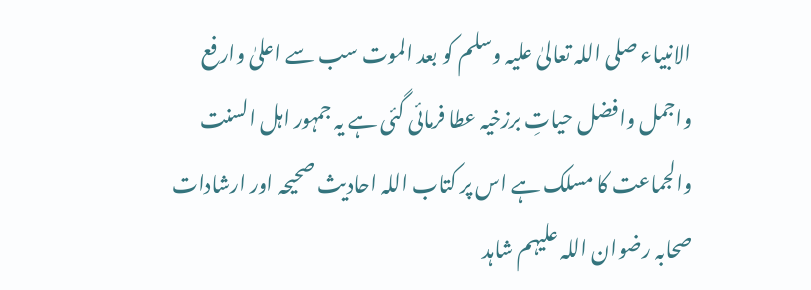الانبیاء صلی اللہ تعالیٰ علیہ وسلم کو بعد الموت سب سے اعلیٰ وارفع واجمل وافضل حیاتِ برزخیہ عطا فرمائی گئی ہے یہ جمہور اہل السنت والجماعت کا مسلک ہے اس پر کتاب اللہ احادیث صحیحہ اور ارشادات صحابہ رضوان اللہ علیہم شاہد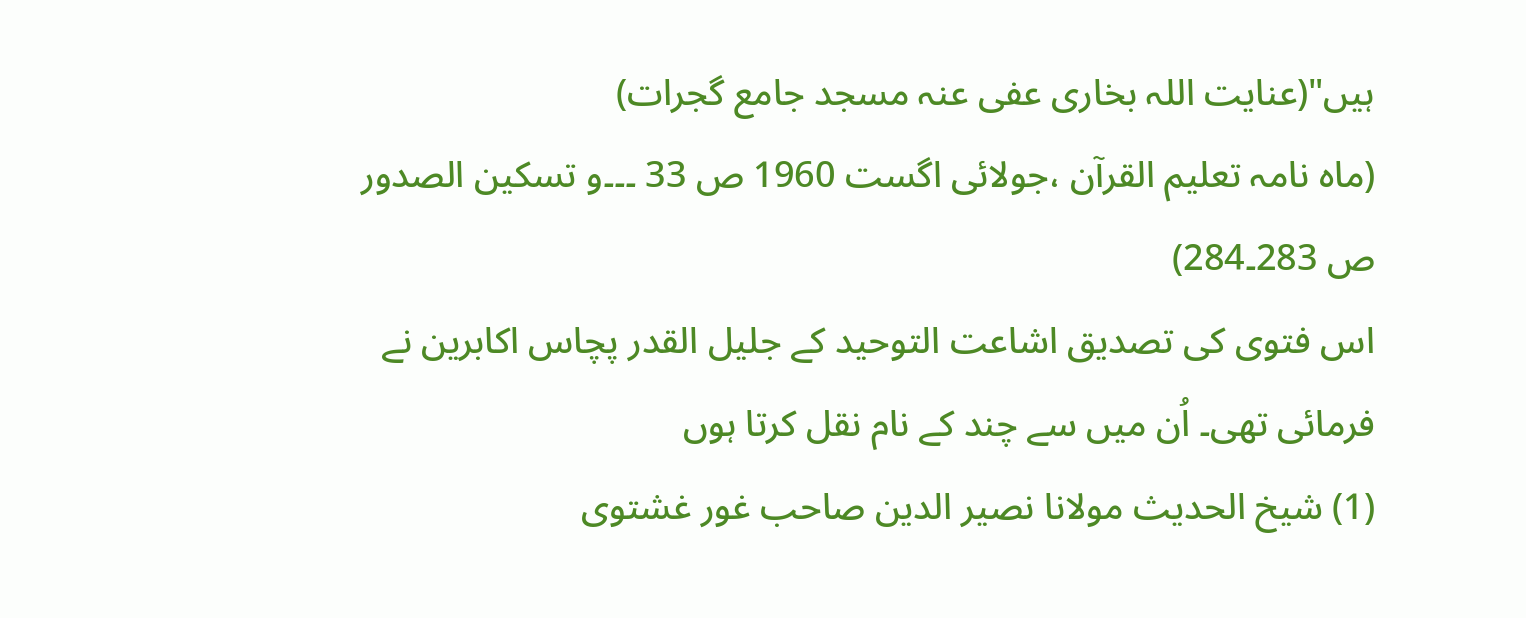ہیں"(عنایت اللہ بخاری عفی عنہ مسجد جامع گجرات)
(ماہ نامہ تعلیم القرآن ،جولائی اگست 1960 ص 33 ۔۔۔و تسکین الصدور ص 283۔284)
اس فتوی کی تصدیق اشاعت التوحید کے جلیل القدر پچاس اکابرین نے فرمائی تھی۔ اُن میں سے چند کے نام نقل کرتا ہوں
(1) شیخ الحدیث مولانا نصیر الدین صاحب غور غشتوی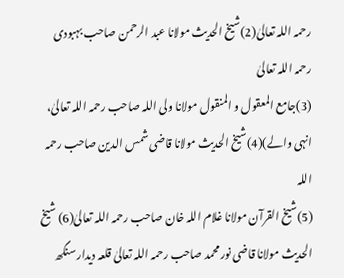رحمہ اللہ تعالیٰ(2)شیخ الحدیث مولانا عبد الرحمن صاحب بہبودی رحمہ اللہ تعالیٰ
(3)جامع المعقول و المنقول مولانا ولی اللہ صاحب رحمہ اللہ تعالیٰ، انہی والے)(4)شیخ الحدیث مولانا قاضی شمس الدین صاحب رحمہ اللہ
(5)شیخ القرآن مولانا غلام اللہ خان صاحب رحمہ اللہ تعالیٰ(6) شیخ الحدیث مولانا قاضی نور محمد صاحب رحمہ اللہ تعالیٰ قلعہ دیدار سنگھ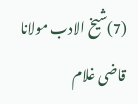(7)شیخ الادب مولانا قاضی غلام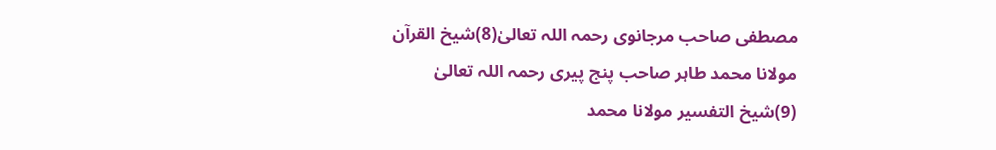مصطفی صاحب مرجانوی رحمہ اللہ تعالیٰ(8)شیخ القرآن مولانا محمد طاہر صاحب پنج پیری رحمہ اللہ تعالیٰ
(9)شیخ التفسیر مولانا محمد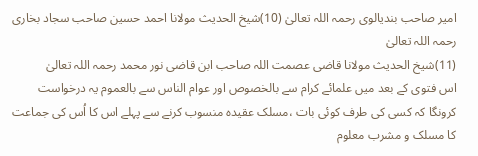امیر صاحب بندیالوی رحمہ اللہ تعالیٰ (10)شیخ الحدیث مولانا احمد حسین صاحب سجاد بخاری رحمہ اللہ تعالیٰ
(11)شیخ الحدیث مولانا قاضی عصمت اللہ صاحب ابن قاضی نور محمد رحمہ اللہ تعالیٰ
اس فتوی کے بعد میں علمائے کرام سے بالخصوص اور عوام الناس سے بالعموم یہ درخواست کرونگا کہ کسی کی طرف کوئی بات ،مسلک عقیدہ منسوب کرنے سے پہلے اس کا اُس کی جماعت کا مسلک و مشرب معلوم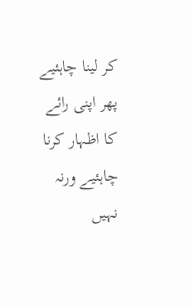کر لینا چاہئیے پھر اپنی رائے کا اظہار کرنا چاہئیے ورنہ نہیں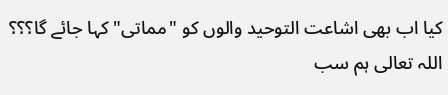کیا اب بھی اشاعت التوحید والوں کو "مماتی" کہا جائے گا؟؟؟
اللہ تعالی ہم سب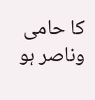کا حامی وناصر ہو